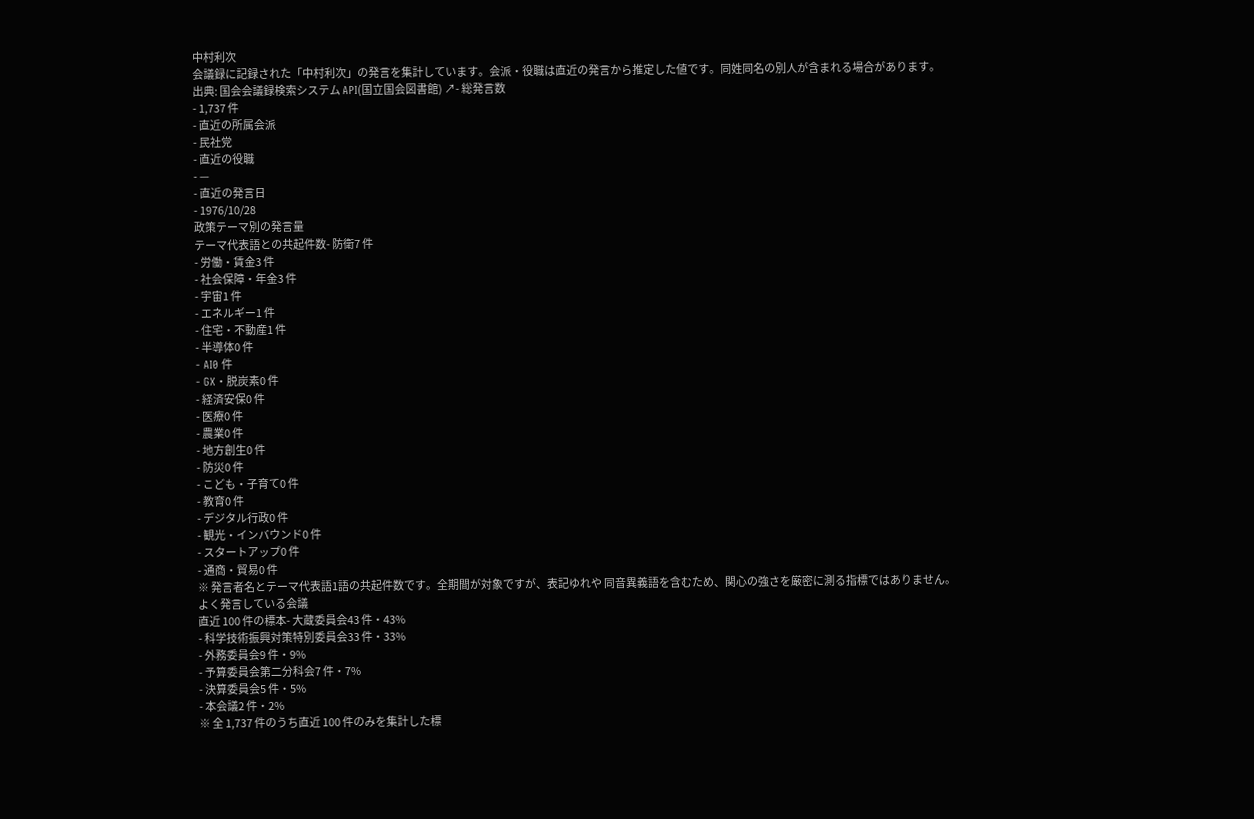中村利次
会議録に記録された「中村利次」の発言を集計しています。会派・役職は直近の発言から推定した値です。同姓同名の別人が含まれる場合があります。
出典: 国会会議録検索システム API(国立国会図書館) ↗- 総発言数
- 1,737 件
- 直近の所属会派
- 民社党
- 直近の役職
- —
- 直近の発言日
- 1976/10/28
政策テーマ別の発言量
テーマ代表語との共起件数- 防衛7 件
- 労働・賃金3 件
- 社会保障・年金3 件
- 宇宙1 件
- エネルギー1 件
- 住宅・不動産1 件
- 半導体0 件
- AI0 件
- GX・脱炭素0 件
- 経済安保0 件
- 医療0 件
- 農業0 件
- 地方創生0 件
- 防災0 件
- こども・子育て0 件
- 教育0 件
- デジタル行政0 件
- 観光・インバウンド0 件
- スタートアップ0 件
- 通商・貿易0 件
※ 発言者名とテーマ代表語1語の共起件数です。全期間が対象ですが、表記ゆれや 同音異義語を含むため、関心の強さを厳密に測る指標ではありません。
よく発言している会議
直近 100 件の標本- 大蔵委員会43 件・43%
- 科学技術振興対策特別委員会33 件・33%
- 外務委員会9 件・9%
- 予算委員会第二分科会7 件・7%
- 決算委員会5 件・5%
- 本会議2 件・2%
※ 全 1,737 件のうち直近 100 件のみを集計した標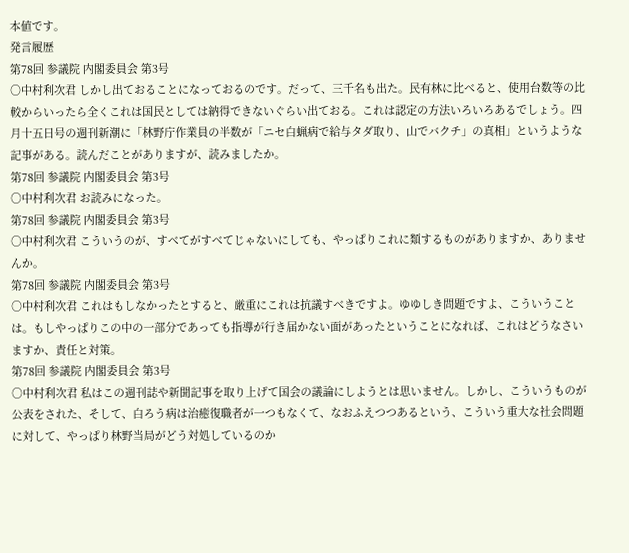本値です。
発言履歴
第78回 参議院 内閣委員会 第3号
○中村利次君 しかし出ておることになっておるのです。だって、三千名も出た。民有林に比べると、使用台数等の比較からいったら全くこれは国民としては納得できないぐらい出ておる。これは認定の方法いろいろあるでしょう。四月十五日号の週刊新潮に「林野庁作業員の半数が「ニセ白蝋病で給与タダ取り、山でバクチ」の真相」というような記事がある。読んだことがありますが、読みましたか。
第78回 参議院 内閣委員会 第3号
○中村利次君 お読みになった。
第78回 参議院 内閣委員会 第3号
○中村利次君 こういうのが、すべてがすべてじゃないにしても、やっぱりこれに類するものがありますか、ありませんか。
第78回 参議院 内閣委員会 第3号
○中村利次君 これはもしなかったとすると、厳重にこれは抗議すべきですよ。ゆゆしき問題ですよ、こういうことは。もしやっぱりこの中の一部分であっても指導が行き届かない面があったということになれば、これはどうなさいますか、責任と対策。
第78回 参議院 内閣委員会 第3号
○中村利次君 私はこの週刊誌や新聞記事を取り上げて国会の議論にしようとは思いません。しかし、こういうものが公表をされた、そして、白ろう病は治癒復職者が一つもなくて、なおふえつつあるという、こういう重大な社会問題に対して、やっぱり林野当局がどう対処しているのか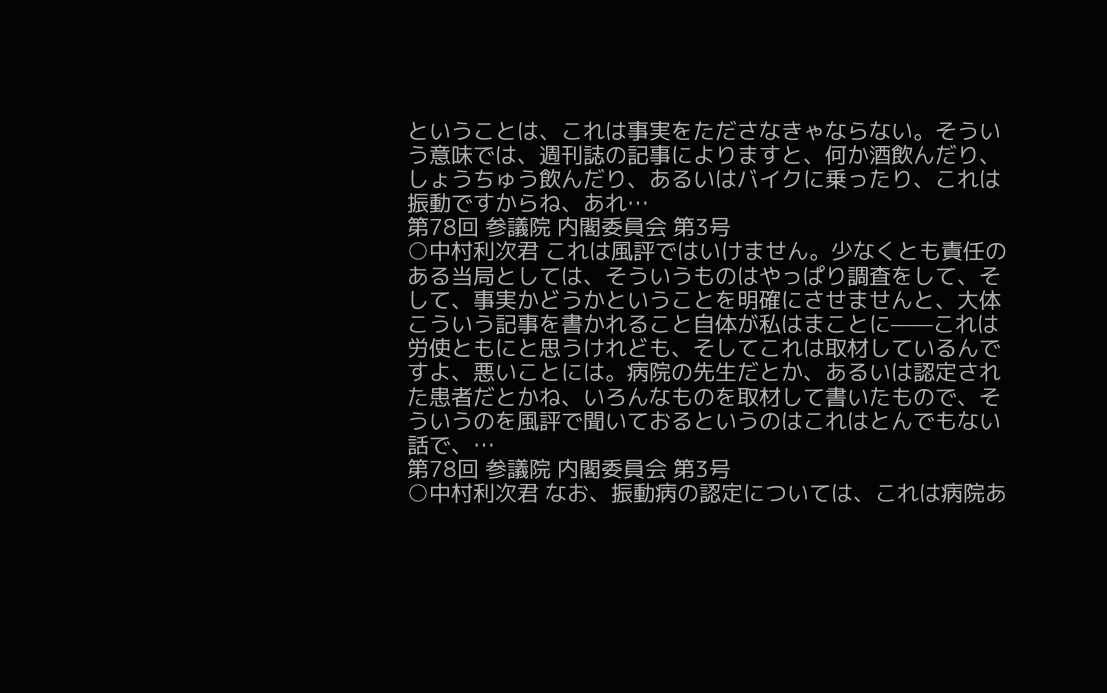ということは、これは事実をたださなきゃならない。そういう意味では、週刊誌の記事によりますと、何か酒飲んだり、しょうちゅう飲んだり、あるいはバイクに乗ったり、これは振動ですからね、あれ…
第78回 参議院 内閣委員会 第3号
○中村利次君 これは風評ではいけません。少なくとも責任のある当局としては、そういうものはやっぱり調査をして、そして、事実かどうかということを明確にさせませんと、大体こういう記事を書かれること自体が私はまことに——これは労使ともにと思うけれども、そしてこれは取材しているんですよ、悪いことには。病院の先生だとか、あるいは認定された患者だとかね、いろんなものを取材して書いたもので、そういうのを風評で聞いておるというのはこれはとんでもない話で、…
第78回 参議院 内閣委員会 第3号
○中村利次君 なお、振動病の認定については、これは病院あ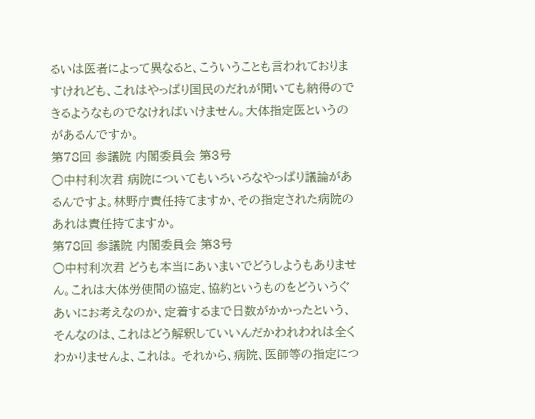るいは医者によって異なると、こういうことも言われておりますけれども、これはやっぱり国民のだれが聞いても納得のできるようなものでなければいけません。大体指定医というのがあるんですか。
第78回 参議院 内閣委員会 第3号
○中村利次君 病院についてもいろいろなやっぱり議論があるんですよ。林野庁責任持てますか、その指定された病院のあれは責任持てますか。
第78回 参議院 内閣委員会 第3号
○中村利次君 どうも本当にあいまいでどうしようもありません。これは大体労使間の協定、協約というものをどういうぐあいにお考えなのか、定着するまで日数がかかったという、そんなのは、これはどう解釈していいんだかわれわれは全くわかりませんよ、これは。 それから、病院、医師等の指定につ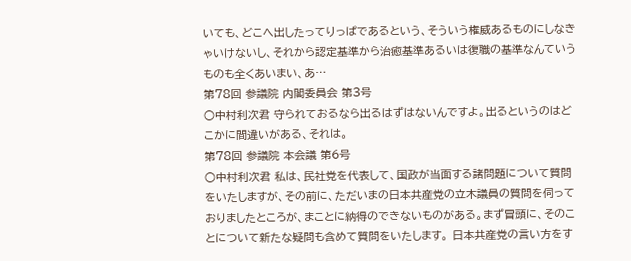いても、どこへ出したってりっぱであるという、そういう権威あるものにしなきゃいけないし、それから認定基準から治癒基準あるいは復職の基準なんていうものも全くあいまい、あ…
第78回 参議院 内閣委員会 第3号
○中村利次君 守られておるなら出るはずはないんですよ。出るというのはどこかに間違いがある、それは。
第78回 参議院 本会議 第6号
○中村利次君 私は、民社党を代表して、国政が当面する諸問題について質問をいたしますが、その前に、ただいまの日本共産党の立木議員の質問を伺っておりましたところが、まことに納得のできないものがある。まず冒頭に、そのことについて新たな疑問も含めて質問をいたします。 日本共産党の言い方をす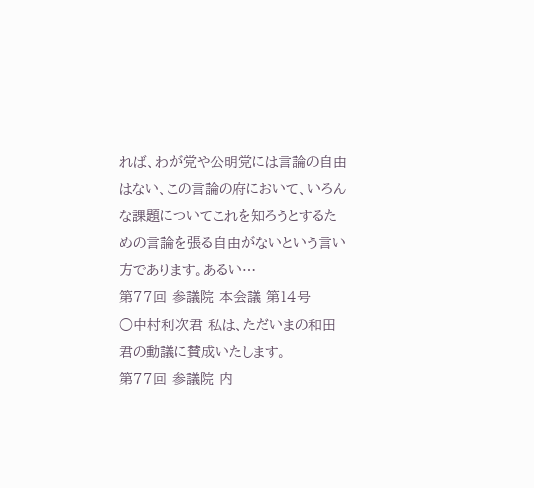れば、わが党や公明党には言論の自由はない、この言論の府において、いろんな課題についてこれを知ろうとするための言論を張る自由がないという言い方であります。あるい…
第77回 参議院 本会議 第14号
○中村利次君 私は、ただいまの和田君の動議に賛成いたします。
第77回 参議院 内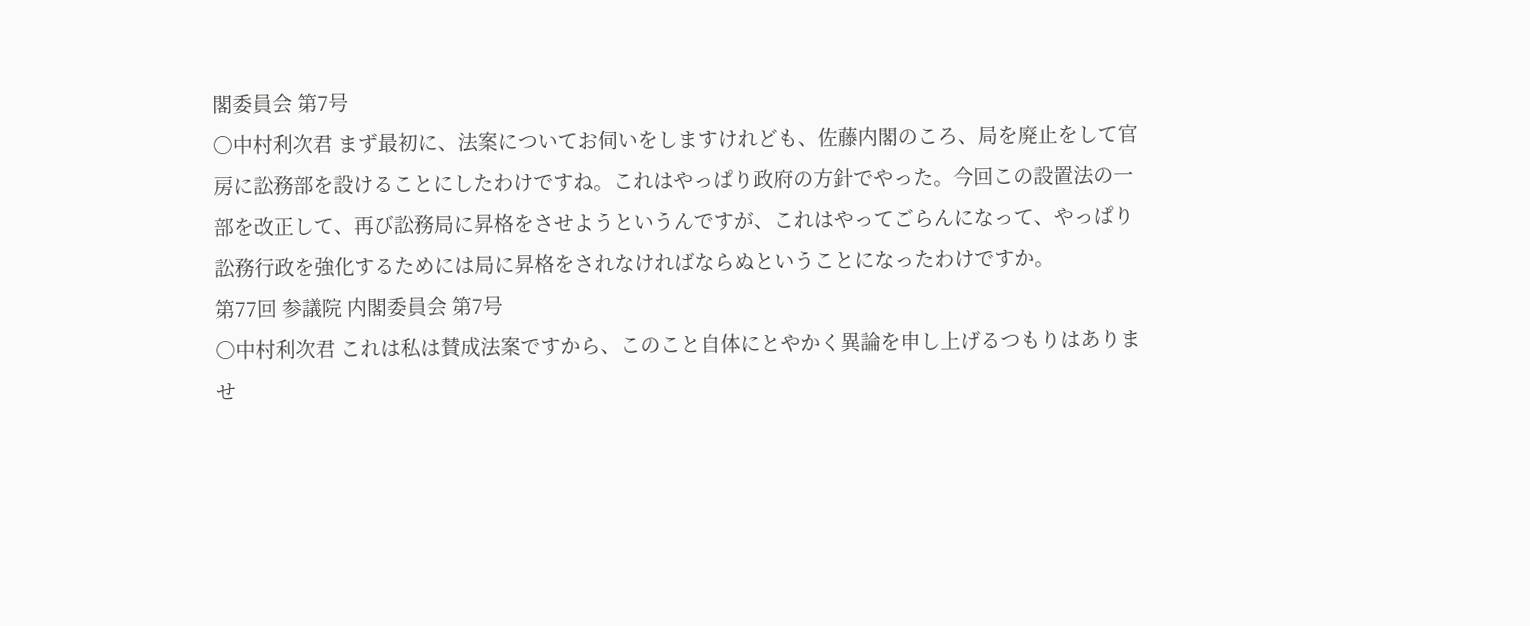閣委員会 第7号
○中村利次君 まず最初に、法案についてお伺いをしますけれども、佐藤内閣のころ、局を廃止をして官房に訟務部を設けることにしたわけですね。これはやっぱり政府の方針でやった。今回この設置法の一部を改正して、再び訟務局に昇格をさせようというんですが、これはやってごらんになって、やっぱり訟務行政を強化するためには局に昇格をされなければならぬということになったわけですか。
第77回 参議院 内閣委員会 第7号
○中村利次君 これは私は賛成法案ですから、このこと自体にとやかく異論を申し上げるつもりはありませ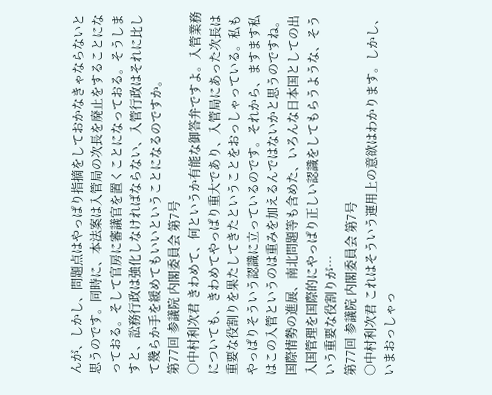んが、しかし、問題点はやっぱり指摘をしておかなきゃならないと思うのです。同時に、本法案は入管局の次長を廃止をすることになっておる。そして官房に審議官を置くことになっておる。そうしますと、訟務行政は強化しなければならない、入管行政はそれに比して幾らか手を緩めてもいいということになるのですか。
第77回 参議院 内閣委員会 第7号
○中村利次君 きわめて、何というか有能な御答弁ですよ。入管業務についても、きわめてやっぱり重大であり、入管局にあった次長は重要な役割りを果たしてきたということをおっしゃっている。私もやっぱりそういう認識に立っているのです。それから、ますます私はこの入管というのは重みを加えるんではないかと思うのですね。国際情勢の進展、南北問題等も含めた、いろんな日本国としての出入国管理を国際的にやっぱり正しい認識をしてもらうような、そういう重要な役割りが…
第77回 参議院 内閣委員会 第7号
○中村利次君 これはそういう運用上の意欲はわかります。しかし、いまおっしゃっ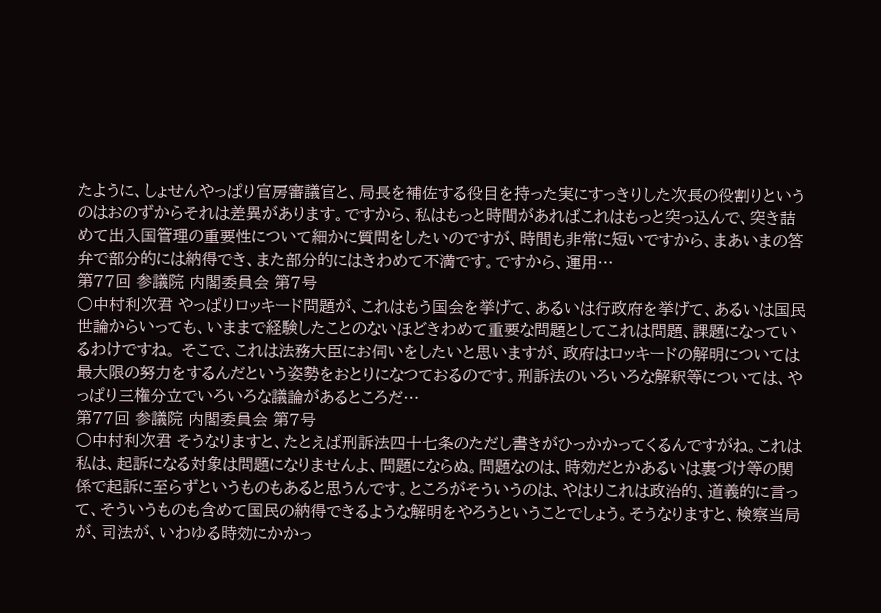たように、しょせんやっぱり官房審議官と、局長を補佐する役目を持った実にすっきりした次長の役割りというのはおのずからそれは差異があります。ですから、私はもっと時間があればこれはもっと突っ込んで、突き詰めて出入国管理の重要性について細かに質問をしたいのですが、時間も非常に短いですから、まあいまの答弁で部分的には納得でき、また部分的にはきわめて不満です。ですから、運用…
第77回 参議院 内閣委員会 第7号
○中村利次君 やっぱりロッキード問題が、これはもう国会を挙げて、あるいは行政府を挙げて、あるいは国民世論からいっても、いままで経験したことのないほどきわめて重要な問題としてこれは問題、課題になっているわけですね。 そこで、これは法務大臣にお伺いをしたいと思いますが、政府はロッキードの解明については最大限の努力をするんだという姿勢をおとりになつておるのです。刑訴法のいろいろな解釈等については、やっぱり三権分立でいろいろな議論があるところだ…
第77回 参議院 内閣委員会 第7号
○中村利次君 そうなりますと、たとえば刑訴法四十七条のただし書きがひっかかってくるんですがね。これは私は、起訴になる対象は問題になりませんよ、問題にならぬ。問題なのは、時効だとかあるいは裏づけ等の関係で起訴に至らずというものもあると思うんです。ところがそういうのは、やはりこれは政治的、道義的に言って、そういうものも含めて国民の納得できるような解明をやろうということでしょう。そうなりますと、検察当局が、司法が、いわゆる時効にかかっ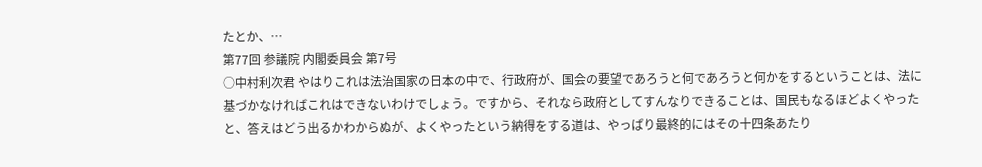たとか、…
第77回 参議院 内閣委員会 第7号
○中村利次君 やはりこれは法治国家の日本の中で、行政府が、国会の要望であろうと何であろうと何かをするということは、法に基づかなければこれはできないわけでしょう。ですから、それなら政府としてすんなりできることは、国民もなるほどよくやったと、答えはどう出るかわからぬが、よくやったという納得をする道は、やっぱり最終的にはその十四条あたり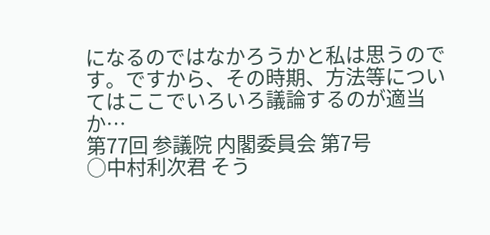になるのではなかろうかと私は思うのです。ですから、その時期、方法等についてはここでいろいろ議論するのが適当か…
第77回 参議院 内閣委員会 第7号
○中村利次君 そう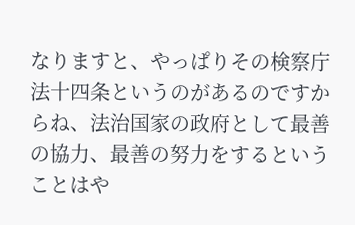なりますと、やっぱりその検察庁法十四条というのがあるのですからね、法治国家の政府として最善の協力、最善の努力をするということはや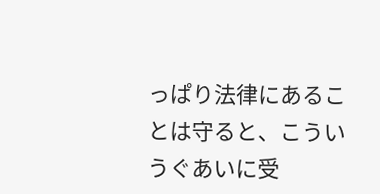っぱり法律にあることは守ると、こういうぐあいに受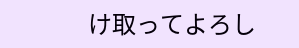け取ってよろし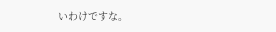いわけですな。